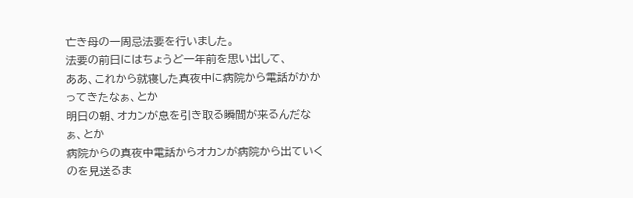亡き母の一周忌法要を行いました。
法要の前日にはちょうど一年前を思い出して、
ああ、これから就寝した真夜中に病院から電話がかかってきたなぁ、とか
明日の朝、オカンが息を引き取る瞬間が来るんだなぁ、とか
病院からの真夜中電話からオカンが病院から出ていくのを見送るま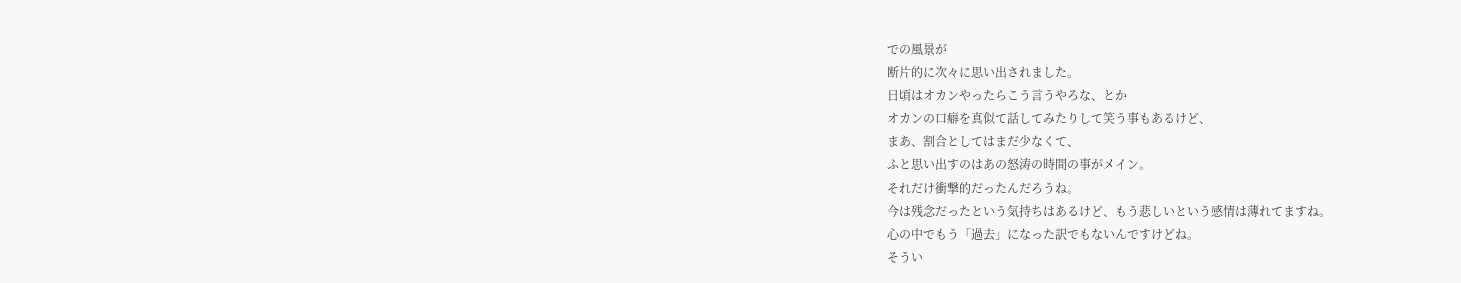での風景が
断片的に次々に思い出されました。
日頃はオカンやったらこう言うやろな、とか
オカンの口癖を真似て話してみたりして笑う事もあるけど、
まあ、割合としてはまだ少なくて、
ふと思い出すのはあの怒涛の時間の事がメイン。
それだけ衝撃的だったんだろうね。
今は残念だったという気持ちはあるけど、もう悲しいという感情は薄れてますね。
心の中でもう「過去」になった訳でもないんですけどね。
そうい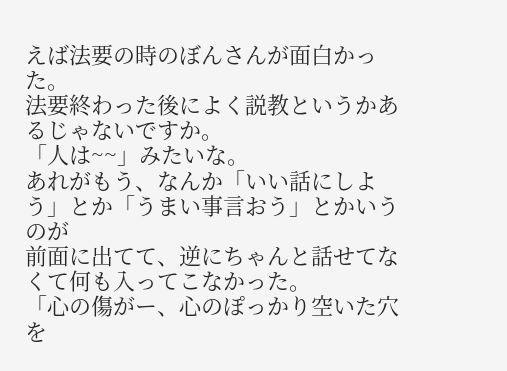えば法要の時のぼんさんが面白かった。
法要終わった後によく説教というかあるじゃないですか。
「人は~~」みたいな。
あれがもう、なんか「いい話にしよう」とか「うまい事言おう」とかいうのが
前面に出てて、逆にちゃんと話せてなくて何も入ってこなかった。
「心の傷がー、心のぽっかり空いた穴を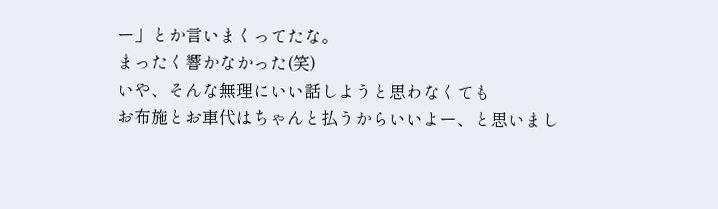ー」とか言いまくってたな。
まったく響かなかった(笑)
いや、そんな無理にいい話しようと思わなくても
お布施とお車代はちゃんと払うからいいよー、と思いまし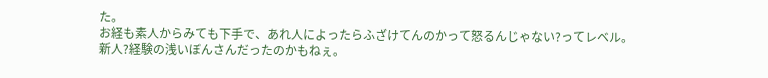た。
お経も素人からみても下手で、あれ人によったらふざけてんのかって怒るんじゃない?ってレベル。
新人?経験の浅いぼんさんだったのかもねぇ。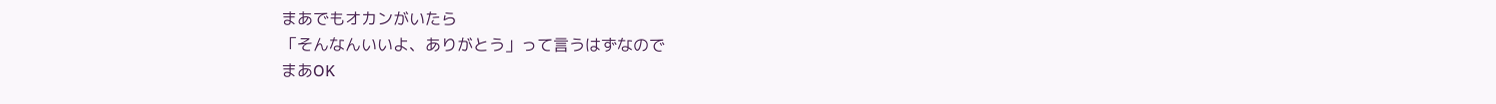まあでもオカンがいたら
「そんなんいいよ、ありがとう」って言うはずなので
まあOK